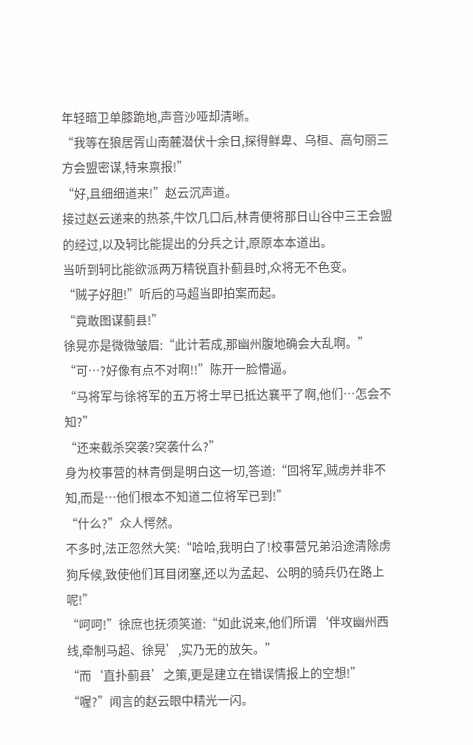年轻暗卫单膝跪地,声音沙哑却清晰。
“我等在狼居胥山南麓潜伏十余日,探得鲜卑、乌桓、高句丽三方会盟密谋,特来禀报!”
“好,且细细道来!”赵云沉声道。
接过赵云递来的热茶,牛饮几口后,林青便将那日山谷中三王会盟的经过,以及轲比能提出的分兵之计,原原本本道出。
当听到轲比能欲派两万精锐直扑蓟县时,众将无不色变。
“贼子好胆!”听后的马超当即拍案而起。
“竟敢图谋蓟县!”
徐晃亦是微微皱眉:“此计若成,那幽州腹地确会大乱啊。”
“可…?好像有点不对啊!!”陈开一脸懵逼。
“马将军与徐将军的五万将士早已抵达襄平了啊,他们…怎会不知?”
“还来截杀突袭?突袭什么?”
身为校事营的林青倒是明白这一切,答道:“回将军,贼虏并非不知,而是…他们根本不知道二位将军已到!”
“什么?”众人愕然。
不多时,法正忽然大笑:“哈哈,我明白了!校事营兄弟沿途清除虏狗斥候,致使他们耳目闭塞,还以为孟起、公明的骑兵仍在路上呢!”
“呵呵!”徐庶也抚须笑道:“如此说来,他们所谓‘伴攻幽州西线,牵制马超、徐晃’,实乃无的放矢。”
“而‘直扑蓟县’之策,更是建立在错误情报上的空想!”
“喔?”闻言的赵云眼中精光一闪。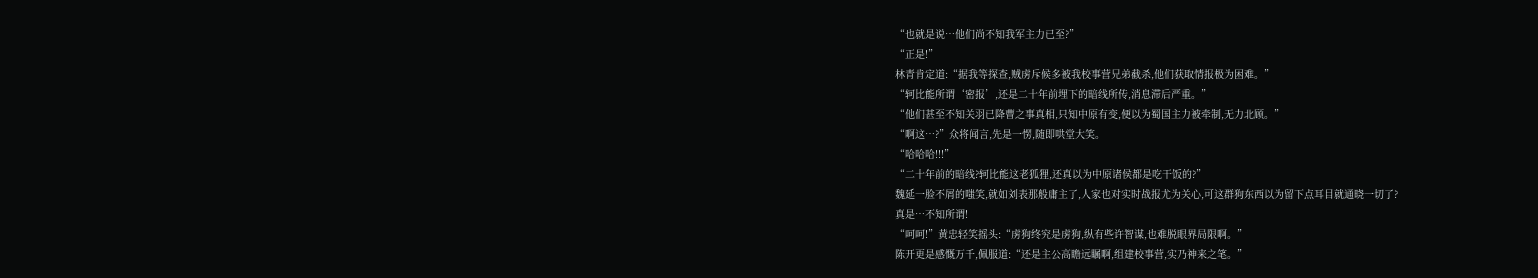“也就是说…他们尚不知我军主力已至?”
“正是!”
林青肯定道:“据我等探查,贼虏斥候多被我校事营兄弟截杀,他们获取情报极为困难。”
“轲比能所谓‘密报’,还是二十年前埋下的暗线所传,消息滞后严重。”
“他们甚至不知关羽已降曹之事真相,只知中原有变,便以为蜀国主力被牵制,无力北顾。”
“啊这…?”众将闻言,先是一愣,随即哄堂大笑。
“哈哈哈!!!”
“二十年前的暗线?轲比能这老狐狸,还真以为中原诸侯都是吃干饭的?”
魏延一脸不屑的嗤笑,就如刘表那般庸主了,人家也对实时战报尤为关心,可这群狗东西以为留下点耳目就通晓一切了?
真是…不知所谓!
“呵呵!”黄忠轻笑摇头:“虏狗终究是虏狗,纵有些许智谋,也难脱眼界局限啊。”
陈开更是感慨万千,佩服道:“还是主公高瞻远瞩啊,组建校事营,实乃神来之笔。”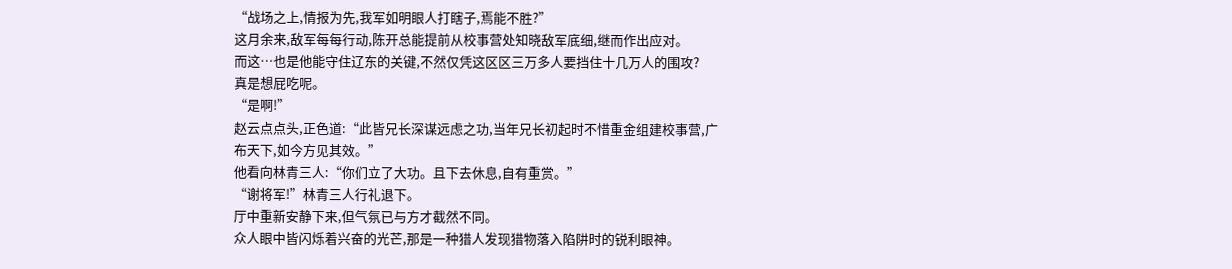“战场之上,情报为先,我军如明眼人打瞎子,焉能不胜?”
这月余来,敌军每每行动,陈开总能提前从校事营处知晓敌军底细,继而作出应对。
而这…也是他能守住辽东的关键,不然仅凭这区区三万多人要挡住十几万人的围攻?
真是想屁吃呢。
“是啊!”
赵云点点头,正色道:“此皆兄长深谋远虑之功,当年兄长初起时不惜重金组建校事营,广布天下,如今方见其效。”
他看向林青三人:“你们立了大功。且下去休息,自有重赏。”
“谢将军!”林青三人行礼退下。
厅中重新安静下来,但气氛已与方才截然不同。
众人眼中皆闪烁着兴奋的光芒,那是一种猎人发现猎物落入陷阱时的锐利眼神。